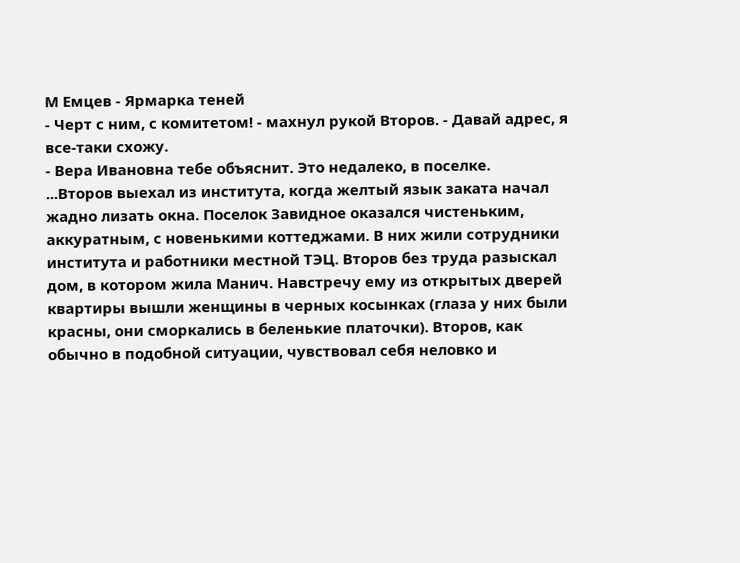М Емцев - Ярмарка теней
- Черт с ним, с комитетом! - махнул рукой Второв. - Давай адрес, я все-таки схожу.
- Вера Ивановна тебе объяснит. Это недалеко, в поселке.
...Второв выехал из института, когда желтый язык заката начал жадно лизать окна. Поселок Завидное оказался чистеньким, аккуратным, с новенькими коттеджами. В них жили сотрудники института и работники местной ТЭЦ. Второв без труда разыскал дом, в котором жила Манич. Навстречу ему из открытых дверей квартиры вышли женщины в черных косынках (глаза у них были красны, они сморкались в беленькие платочки). Второв, как обычно в подобной ситуации, чувствовал себя неловко и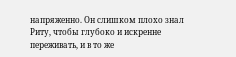напряженно. Он слишком плохо знал Риту, чтобы глубоко и искренне переживать, и в то же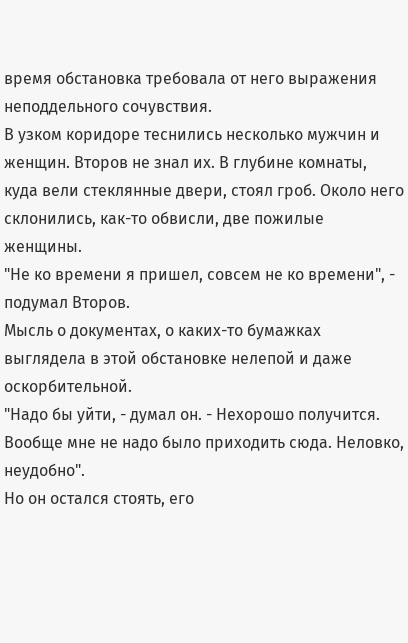время обстановка требовала от него выражения неподдельного сочувствия.
В узком коридоре теснились несколько мужчин и женщин. Второв не знал их. В глубине комнаты, куда вели стеклянные двери, стоял гроб. Около него склонились, как-то обвисли, две пожилые женщины.
"Не ко времени я пришел, совсем не ко времени", - подумал Второв.
Мысль о документах, о каких-то бумажках выглядела в этой обстановке нелепой и даже оскорбительной.
"Надо бы уйти, - думал он. - Нехорошо получится. Вообще мне не надо было приходить сюда. Неловко, неудобно".
Но он остался стоять, его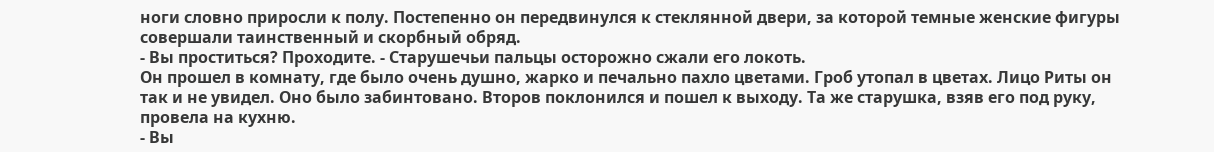ноги словно приросли к полу. Постепенно он передвинулся к стеклянной двери, за которой темные женские фигуры совершали таинственный и скорбный обряд.
- Вы проститься? Проходите. - Старушечьи пальцы осторожно сжали его локоть.
Он прошел в комнату, где было очень душно, жарко и печально пахло цветами. Гроб утопал в цветах. Лицо Риты он так и не увидел. Оно было забинтовано. Второв поклонился и пошел к выходу. Та же старушка, взяв его под руку, провела на кухню.
- Вы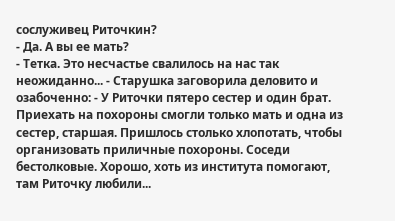сослуживец Риточкин?
- Да. А вы ее мать?
- Тетка. Это несчастье свалилось на нас так неожиданно... - Старушка заговорила деловито и озабоченно: - У Риточки пятеро сестер и один брат. Приехать на похороны смогли только мать и одна из сестер, старшая. Пришлось столько хлопотать, чтобы организовать приличные похороны. Соседи бестолковые. Хорошо, хоть из института помогают, там Риточку любили...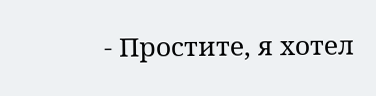- Простите, я хотел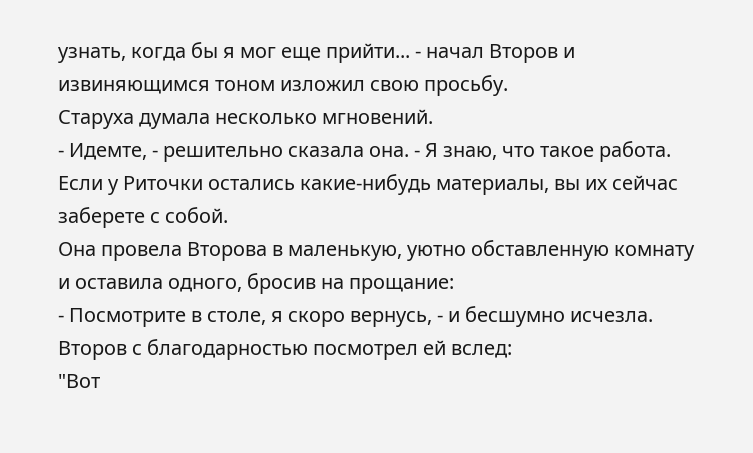узнать, когда бы я мог еще прийти... - начал Второв и извиняющимся тоном изложил свою просьбу.
Старуха думала несколько мгновений.
- Идемте, - решительно сказала она. - Я знаю, что такое работа. Если у Риточки остались какие-нибудь материалы, вы их сейчас заберете с собой.
Она провела Второва в маленькую, уютно обставленную комнату и оставила одного, бросив на прощание:
- Посмотрите в столе, я скоро вернусь, - и бесшумно исчезла.
Второв с благодарностью посмотрел ей вслед:
"Вот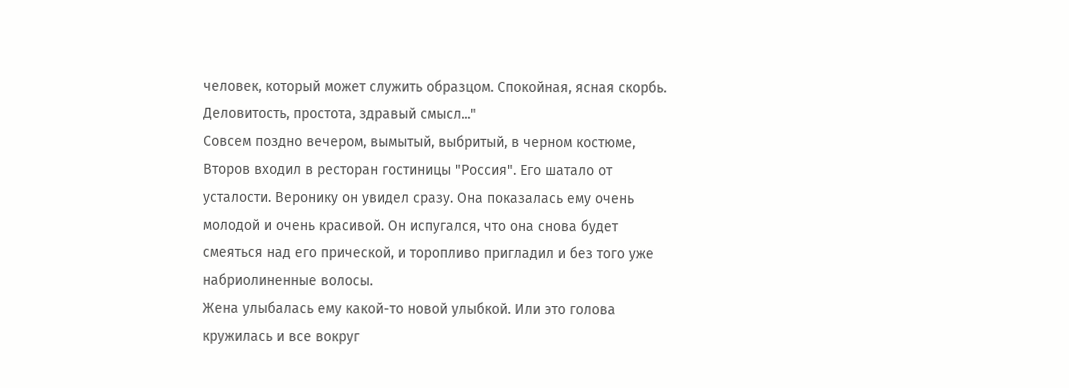человек, который может служить образцом. Спокойная, ясная скорбь. Деловитость, простота, здравый смысл..."
Совсем поздно вечером, вымытый, выбритый, в черном костюме, Второв входил в ресторан гостиницы "Россия". Его шатало от усталости. Веронику он увидел сразу. Она показалась ему очень молодой и очень красивой. Он испугался, что она снова будет смеяться над его прической, и торопливо пригладил и без того уже набриолиненные волосы.
Жена улыбалась ему какой-то новой улыбкой. Или это голова кружилась и все вокруг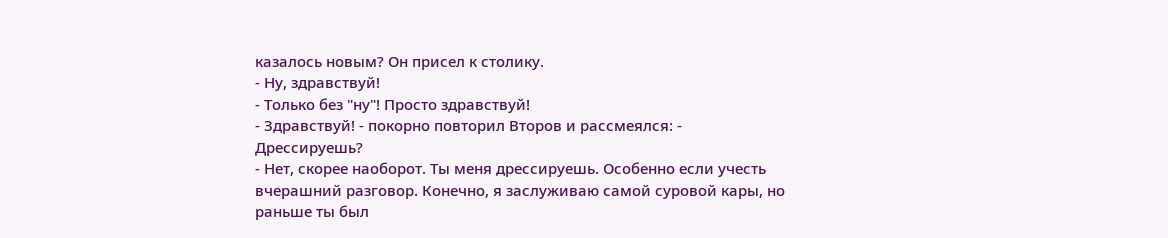казалось новым? Он присел к столику.
- Ну, здравствуй!
- Только без "ну"! Просто здравствуй!
- Здравствуй! - покорно повторил Второв и рассмеялся: - Дрессируешь?
- Нет, скорее наоборот. Ты меня дрессируешь. Особенно если учесть вчерашний разговор. Конечно, я заслуживаю самой суровой кары, но раньше ты был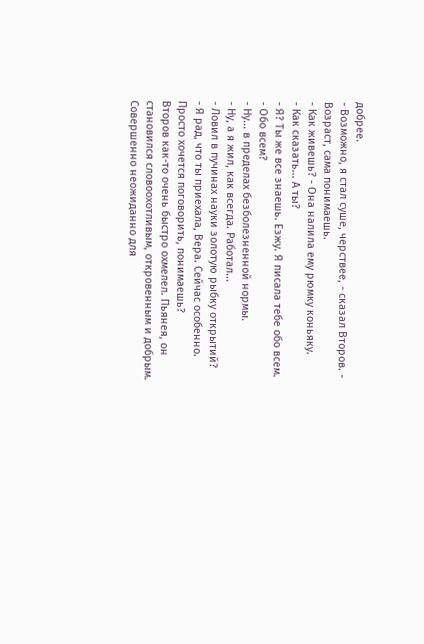добрее.
- Возможно, я стал суше, черствее, - сказал Второв. - Возраст, сама понимаешь.
- Как живешь? - Она налила ему рюмку коньяку.
- Как сказать... А ты?
- Я? Ты же все знаешь. Езжу. Я писала тебе обо всем.
- Обо всем?
- Ну... в пределах безболезненной нормы.
- Ну, а я жил, как всегда. Работал...
- Ловил в пучинах науки золотую рыбку открытий?
- Я рад, что ты приехала, Вера. Сейчас особенно. Просто хочется поговорить, понимаешь?
Второв как-то очень быстро охмелел. Пьянея, он становился словоохотливым, откровенным и добрым. Совершенно неожиданно для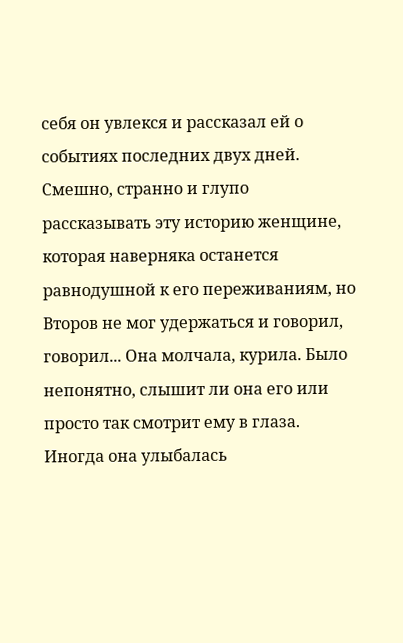себя он увлекся и рассказал ей о событиях последних двух дней.
Смешно, странно и глупо рассказывать эту историю женщине, которая наверняка останется равнодушной к его переживаниям, но Второв не мог удержаться и говорил, говорил... Она молчала, курила. Было непонятно, слышит ли она его или просто так смотрит ему в глаза. Иногда она улыбалась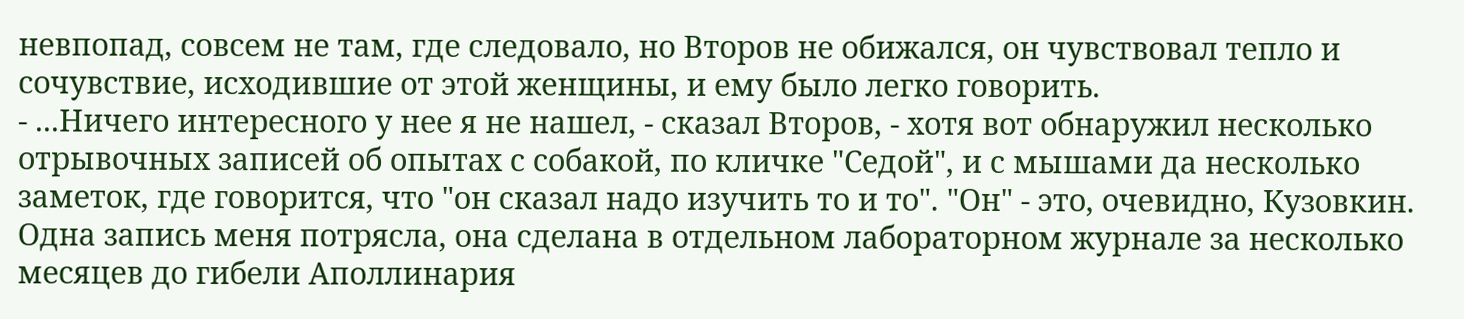невпопад, совсем не там, где следовало, но Второв не обижался, он чувствовал тепло и сочувствие, исходившие от этой женщины, и ему было легко говорить.
- ...Ничего интересного у нее я не нашел, - сказал Второв, - хотя вот обнаружил несколько отрывочных записей об опытах с собакой, по кличке "Седой", и с мышами да несколько заметок, где говорится, что "он сказал надо изучить то и то". "Он" - это, очевидно, Кузовкин. Одна запись меня потрясла, она сделана в отдельном лабораторном журнале за несколько месяцев до гибели Аполлинария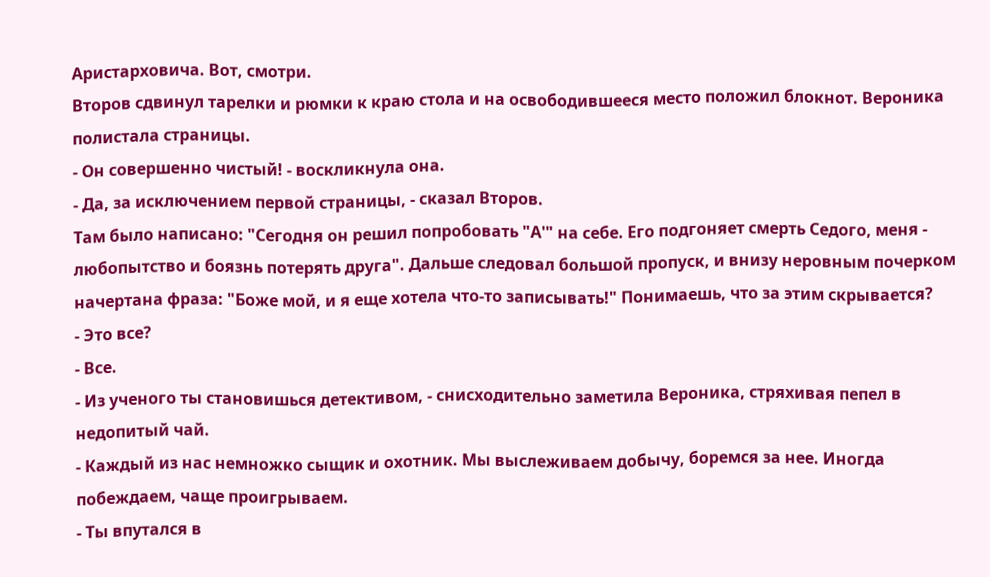Аристарховича. Вот, смотри.
Второв сдвинул тарелки и рюмки к краю стола и на освободившееся место положил блокнот. Вероника полистала страницы.
- Он совершенно чистый! - воскликнула она.
- Да, за исключением первой страницы, - сказал Второв.
Там было написано: "Сегодня он решил попробовать "А'" на себе. Его подгоняет смерть Седого, меня - любопытство и боязнь потерять друга". Дальше следовал большой пропуск, и внизу неровным почерком начертана фраза: "Боже мой, и я еще хотела что-то записывать!" Понимаешь, что за этим скрывается?
- Это все?
- Все.
- Из ученого ты становишься детективом, - снисходительно заметила Вероника, стряхивая пепел в недопитый чай.
- Каждый из нас немножко сыщик и охотник. Мы выслеживаем добычу, боремся за нее. Иногда побеждаем, чаще проигрываем.
- Ты впутался в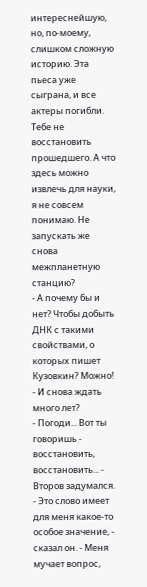интереснейшую, но, по-моему, слишком сложную историю. Эта пьеса уже сыграна, и все актеры погибли. Тебе не восстановить прошедшего. А что здесь можно извлечь для науки, я не совсем понимаю. Не запускать же снова межпланетную станцию?
- А почему бы и нет? Чтобы добыть ДНК с такими свойствами, о которых пишет Кузовкин? Можно!
- И снова ждать много лет?
- Погоди... Вот ты говоришь - восстановить, восстановить... - Второв задумался. - Это слово имеет для меня какое-то особое значение, - сказал он. - Меня мучает вопрос,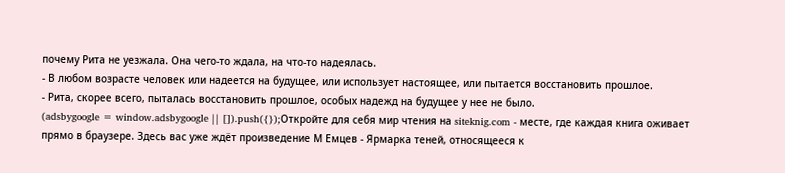почему Рита не уезжала. Она чего-то ждала, на что-то надеялась.
- В любом возрасте человек или надеется на будущее, или использует настоящее, или пытается восстановить прошлое.
- Рита, скорее всего, пыталась восстановить прошлое, особых надежд на будущее у нее не было.
(adsbygoogle = window.adsbygoogle || []).push({});Откройте для себя мир чтения на siteknig.com - месте, где каждая книга оживает прямо в браузере. Здесь вас уже ждёт произведение М Емцев - Ярмарка теней, относящееся к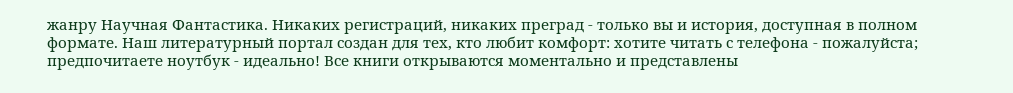жанру Научная Фантастика. Никаких регистраций, никаких преград - только вы и история, доступная в полном формате. Наш литературный портал создан для тех, кто любит комфорт: хотите читать с телефона - пожалуйста; предпочитаете ноутбук - идеально! Все книги открываются моментально и представлены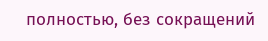полностью, без сокращений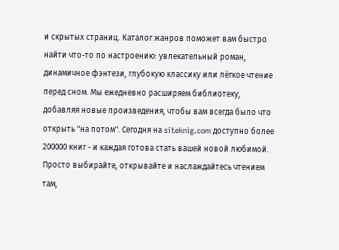и скрытых страниц. Каталог жанров поможет вам быстро найти что-то по настроению: увлекательный роман, динамичное фэнтези, глубокую классику или лёгкое чтение перед сном. Мы ежедневно расширяем библиотеку, добавляя новые произведения, чтобы вам всегда было что открыть "на потом". Сегодня на siteknig.com доступно более 200000 книг - и каждая готова стать вашей новой любимой. Просто выбирайте, открывайте и наслаждайтесь чтением там,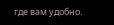где вам удобно.